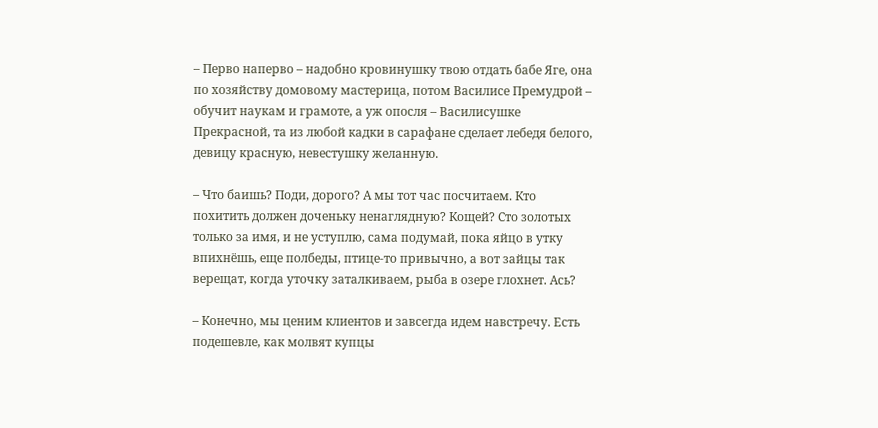– Перво наперво – надобно кровинушку твою отдать бабе Яге, она по хозяйству домовому мастерица, потом Василисе Премудрой – обучит наукам и грамоте, а уж опосля – Василисушке Прекрасной, та из любой кадки в сарафане сделает лебедя белого, девицу красную, невестушку желанную.

– Что баишь? Поди, дорого? А мы тот час посчитаем. Кто похитить должен доченьку ненаглядную? Кощей? Сто золотых только за имя, и не уступлю, сама подумай, пока яйцо в утку впихнёшь, еще полбеды, птице-то привычно, а вот зайцы так верещат, когда уточку заталкиваем, рыба в озере глохнет. Ась?

– Конечно, мы ценим клиентов и завсегда идем навстречу. Есть подешевле, как молвят купцы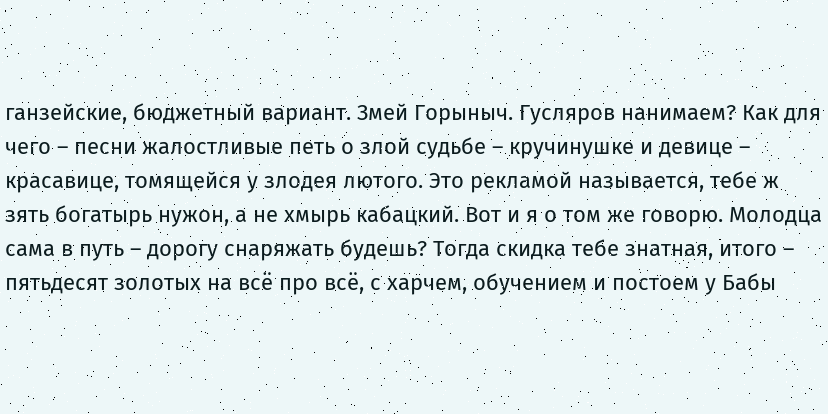ганзейские, бюджетный вариант. Змей Горыныч. Гусляров нанимаем? Как для чего – песни жалостливые петь о злой судьбе – кручинушке и девице – красавице, томящейся у злодея лютого. Это рекламой называется, тебе ж зять богатырь нужон, а не хмырь кабацкий. Вот и я о том же говорю. Молодца сама в путь – дорогу снаряжать будешь? Тогда скидка тебе знатная, итого – пятьдесят золотых на всё про всё, с харчем, обучением и постоем у Бабы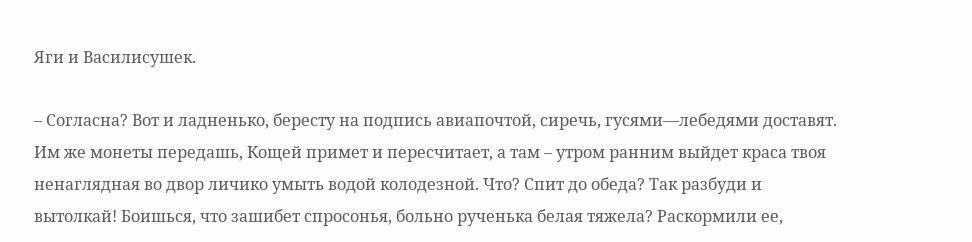Яги и Василисушек.

– Согласна? Вот и ладненько, бересту на подпись авиапочтой, сиречь, гусями—лебедями доставят. Им же монеты передашь, Кощей примет и пересчитает, а там – утром ранним выйдет краса твоя ненаглядная во двор личико умыть водой колодезной. Что? Спит до обеда? Так разбуди и вытолкай! Боишься, что зашибет спросонья, больно рученька белая тяжела? Раскормили ее,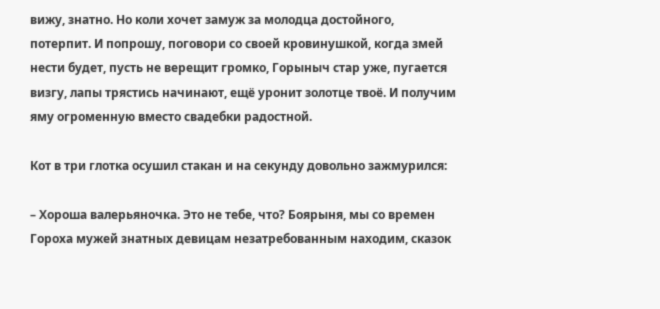вижу, знатно. Но коли хочет замуж за молодца достойного, потерпит. И попрошу, поговори со своей кровинушкой, когда змей нести будет, пусть не верещит громко, Горыныч стар уже, пугается визгу, лапы трястись начинают, ещё уронит золотце твоё. И получим яму огроменную вместо свадебки радостной.

Кот в три глотка осушил стакан и на секунду довольно зажмурился:

– Хороша валерьяночка. Это не тебе, что? Боярыня, мы со времен Гороха мужей знатных девицам незатребованным находим, сказок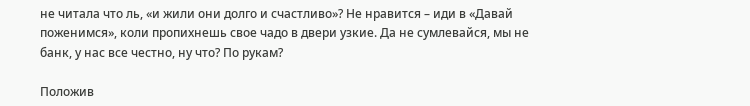не читала что ль, «и жили они долго и счастливо»? Не нравится – иди в «Давай поженимся», коли пропихнешь свое чадо в двери узкие. Да не сумлевайся, мы не банк, у нас все честно, ну что? По рукам?

Положив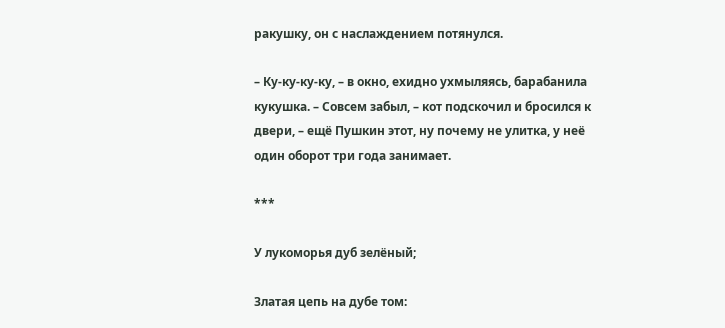ракушку, он с наслаждением потянулся.

– Ку-ку-ку-ку, – в окно, ехидно ухмыляясь, барабанила кукушка. – Совсем забыл, – кот подскочил и бросился к двери, – ещё Пушкин этот, ну почему не улитка, у неё один оборот три года занимает.

***

У лукоморья дуб зелёный;

Златая цепь на дубе том: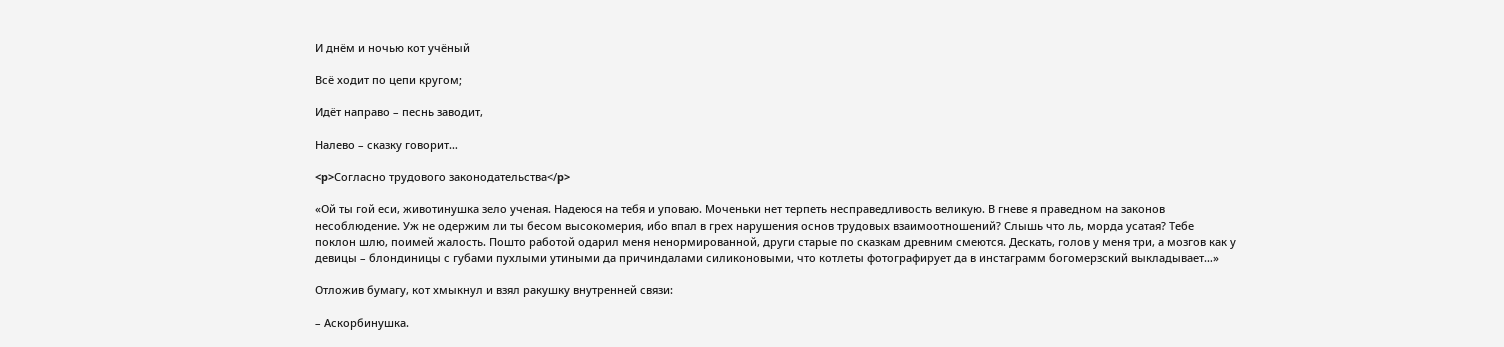И днём и ночью кот учёный

Всё ходит по цепи кругом;

Идёт направо – песнь заводит,

Налево – сказку говорит…

<p>Согласно трудового законодательства</p>

«Ой ты гой еси, животинушка зело ученая. Надеюся на тебя и уповаю. Моченьки нет терпеть несправедливость великую. В гневе я праведном на законов несоблюдение. Уж не одержим ли ты бесом высокомерия, ибо впал в грех нарушения основ трудовых взаимоотношений? Слышь что ль, морда усатая? Тебе поклон шлю, поимей жалость. Пошто работой одарил меня ненормированной, други старые по сказкам древним смеются. Дескать, голов у меня три, а мозгов как у девицы – блондиницы с губами пухлыми утиными да причиндалами силиконовыми, что котлеты фотографирует да в инстаграмм богомерзский выкладывает…»

Отложив бумагу, кот хмыкнул и взял ракушку внутренней связи:

– Аскорбинушка.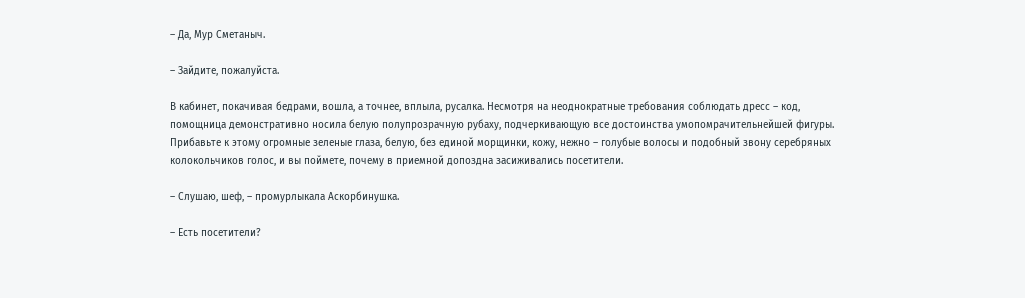– Да, Мур Сметаныч.

– Зайдите, пожалуйста.

В кабинет, покачивая бедрами, вошла, а точнее, вплыла, русалка. Несмотря на неоднократные требования соблюдать дресс – код, помощница демонстративно носила белую полупрозрачную рубаху, подчеркивающую все достоинства умопомрачительнейшей фигуры. Прибавьте к этому огромные зеленые глаза, белую, без единой морщинки, кожу, нежно – голубые волосы и подобный звону серебряных колокольчиков голос, и вы поймете, почему в приемной допоздна засиживались посетители.

– Слушаю, шеф, – промурлыкала Аскорбинушка.

– Есть посетители?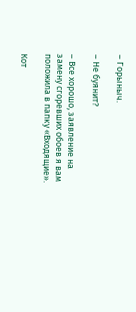– Горыныч.

– Не буянит?

– Все хорошо, заявление на замену сгоревших обоев я вам положила в папку «Входящие».

Кот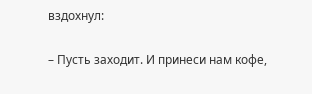вздохнул:

– Пусть заходит. И принеси нам кофе,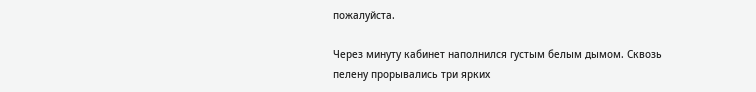пожалуйста.

Через минуту кабинет наполнился густым белым дымом. Сквозь пелену прорывались три ярких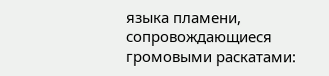языка пламени, сопровождающиеся громовыми раскатами: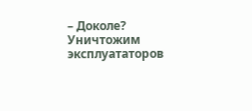– Доколе? Уничтожим эксплуататоров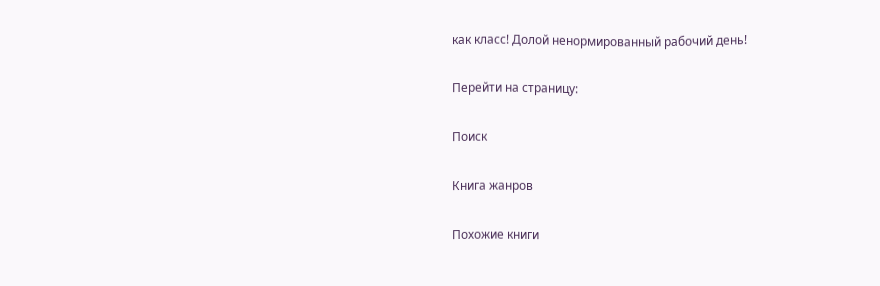как класс! Долой ненормированный рабочий день!

Перейти на страницу:

Поиск

Книга жанров

Похожие книги